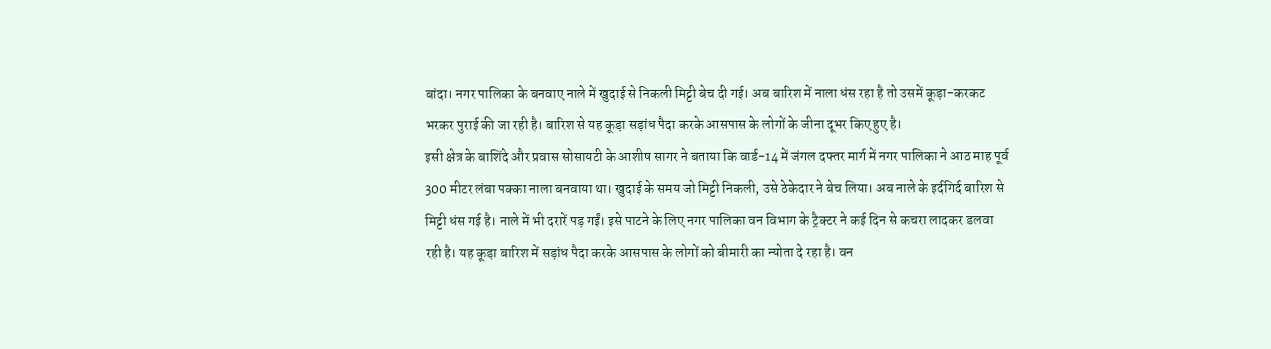बांदा। नगर पालिका के बनवाए नाले में खुदाई से निकली मिट्टी बेच दी गई। अब बारिश में नाला धंस रहा है तो उसमें कूड़ा-करकट भरकर पुराई की जा रही है। बारिश से यह कूड़ा सड़ांध पैदा करके आसपास के लोगों के जीना दूभर किए हुए है।
इसी क्षेत्र के बाशिंदे और प्रवास सोसायटी के आशीष सागर ने बताया कि वार्ड-14 में जंगल दफ्तर मार्ग में नगर पालिका ने आठ माह पूर्व 300 मीटर लंबा पक्का नाला बनवाया था। खुदाई के समय जो मिट्टी निकली, उसे ठेकेदार ने बेच लिया। अब नाले के इर्दगिर्द बारिश से मिट्टी धंस गई है। नाले में भी दरारें पड़ गईं। इसे पाटने के लिए नगर पालिका वन विभाग के ट्रैक्टर ने कई दिन से कचरा लादकर डलवा रही है। यह कूड़ा बारिश में सड़ांध पैदा करके आसपास के लोगों को बीमारी का न्योता दे रहा है। वन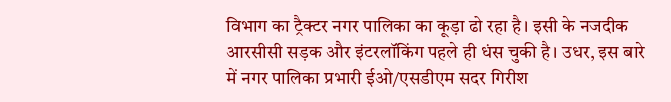विभाग का ट्रैक्टर नगर पालिका का कूड़ा ढो रहा है। इसी के नजदीक आरसीसी सड़क और इंटरलॉकिंग पहले ही धंस चुकी है। उधर, इस बारे में नगर पालिका प्रभारी ईओ/एसडीएम सदर गिरीश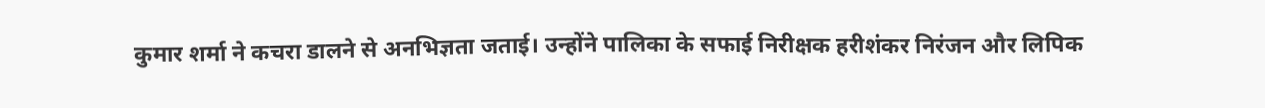कुमार शर्मा ने कचरा डालने से अनभिज्ञता जताई। उन्होंने पालिका के सफाई निरीक्षक हरीशंकर निरंजन और लिपिक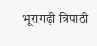भूरागढ़ी त्रिपाठी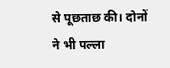से पूछताछ की। दोनों ने भी पल्ला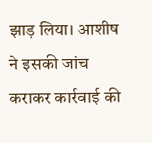झाड़ लिया। आशीष ने इसकी जांच कराकर कार्रवाई की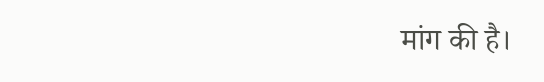मांग की है।